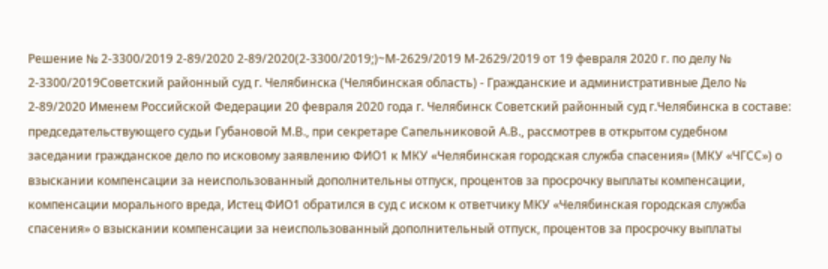Решение № 2-3300/2019 2-89/2020 2-89/2020(2-3300/2019;)~М-2629/2019 М-2629/2019 от 19 февраля 2020 г. по делу № 2-3300/2019Советский районный суд г. Челябинска (Челябинская область) - Гражданские и административные Дело № 2-89/2020 Именем Российской Федерации 20 февраля 2020 года г. Челябинск Советский районный суд г.Челябинска в составе: председательствующего судьи Губановой М.В., при секретаре Сапельниковой А.В., рассмотрев в открытом судебном заседании гражданское дело по исковому заявлению ФИО1 к МКУ «Челябинская городская служба спасения» (МКУ «ЧГСС») о взыскании компенсации за неиспользованный дополнительны отпуск, процентов за просрочку выплаты компенсации, компенсации морального вреда, Истец ФИО1 обратился в суд с иском к ответчику МКУ «Челябинская городская служба спасения» о взыскании компенсации за неиспользованный дополнительный отпуск, процентов за просрочку выплаты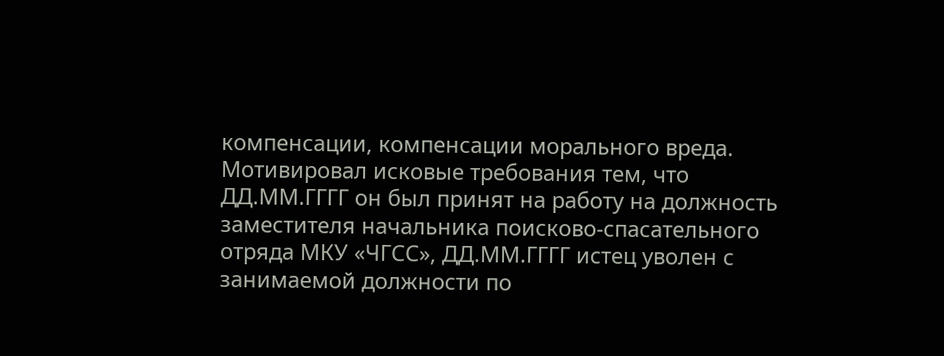компенсации, компенсации морального вреда. Мотивировал исковые требования тем, что ДД.ММ.ГГГГ он был принят на работу на должность заместителя начальника поисково-спасательного отряда МКУ «ЧГСС», ДД.ММ.ГГГГ истец уволен с занимаемой должности по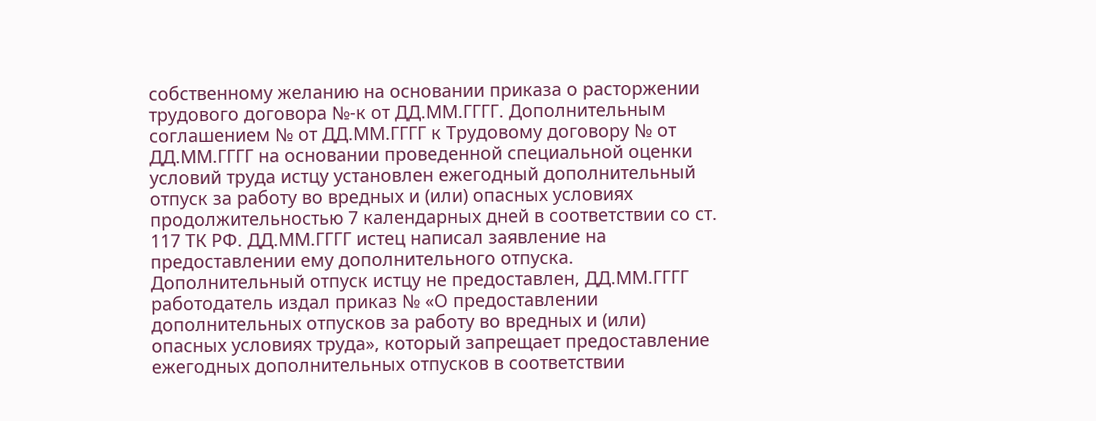собственному желанию на основании приказа о расторжении трудового договора №-к от ДД.ММ.ГГГГ. Дополнительным соглашением № от ДД.ММ.ГГГГ к Трудовому договору № от ДД.ММ.ГГГГ на основании проведенной специальной оценки условий труда истцу установлен ежегодный дополнительный отпуск за работу во вредных и (или) опасных условиях продолжительностью 7 календарных дней в соответствии со ст. 117 ТК РФ. ДД.ММ.ГГГГ истец написал заявление на предоставлении ему дополнительного отпуска. Дополнительный отпуск истцу не предоставлен, ДД.ММ.ГГГГ работодатель издал приказ № «О предоставлении дополнительных отпусков за работу во вредных и (или) опасных условиях труда», который запрещает предоставление ежегодных дополнительных отпусков в соответствии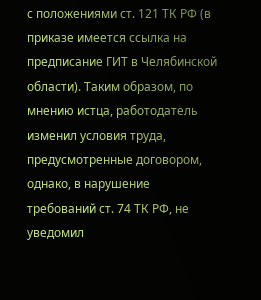с положениями ст. 121 ТК РФ (в приказе имеется ссылка на предписание ГИТ в Челябинской области). Таким образом, по мнению истца, работодатель изменил условия труда, предусмотренные договором, однако, в нарушение требований ст. 74 ТК РФ, не уведомил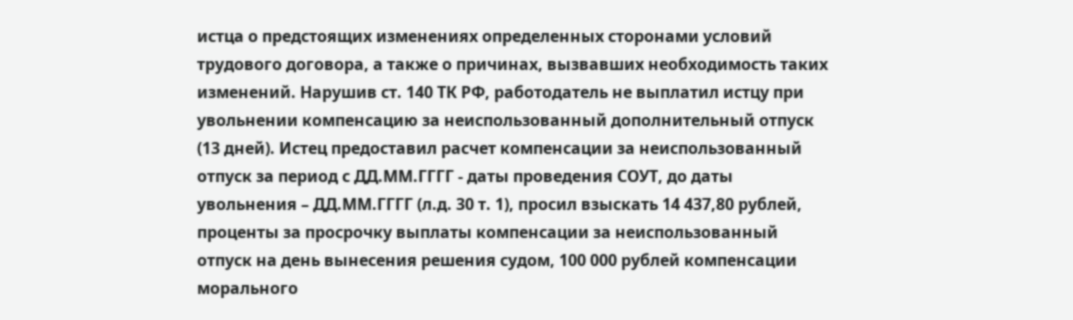истца о предстоящих изменениях определенных сторонами условий трудового договора, а также о причинах, вызвавших необходимость таких изменений. Нарушив ст. 140 ТК РФ, работодатель не выплатил истцу при увольнении компенсацию за неиспользованный дополнительный отпуск (13 дней). Истец предоставил расчет компенсации за неиспользованный отпуск за период с ДД.ММ.ГГГГ - даты проведения СОУТ, до даты увольнения – ДД.ММ.ГГГГ (л.д. 30 т. 1), просил взыскать 14 437,80 рублей, проценты за просрочку выплаты компенсации за неиспользованный отпуск на день вынесения решения судом, 100 000 рублей компенсации морального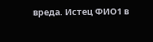вреда. Истец ФИО1 в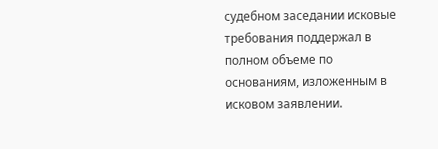судебном заседании исковые требования поддержал в полном объеме по основаниям, изложенным в исковом заявлении.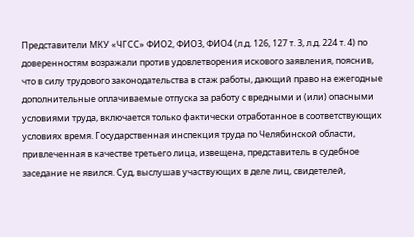Представители МКУ «ЧГСС» ФИО2, ФИО3, ФИО4 (л.д. 126, 127 т. 3, л.д. 224 т. 4) по доверенностям возражали против удовлетворения искового заявления, пояснив, что в силу трудового законодательства в стаж работы, дающий право на ежегодные дополнительные оплачиваемые отпуска за работу с вредными и (или) опасными условиями труда, включается только фактически отработанное в соответствующих условиях время. Государственная инспекция труда по Челябинской области, привлеченная в качестве третьего лица, извещена, представитель в судебное заседание не явился. Суд, выслушав участвующих в деле лиц, свидетелей,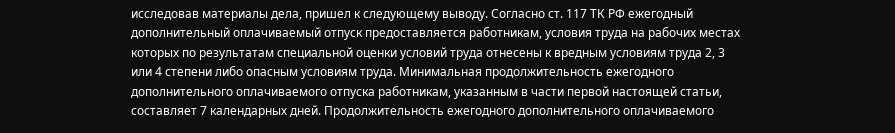исследовав материалы дела, пришел к следующему выводу. Согласно ст. 117 ТК РФ ежегодный дополнительный оплачиваемый отпуск предоставляется работникам, условия труда на рабочих местах которых по результатам специальной оценки условий труда отнесены к вредным условиям труда 2, 3 или 4 степени либо опасным условиям труда. Минимальная продолжительность ежегодного дополнительного оплачиваемого отпуска работникам, указанным в части первой настоящей статьи, составляет 7 календарных дней. Продолжительность ежегодного дополнительного оплачиваемого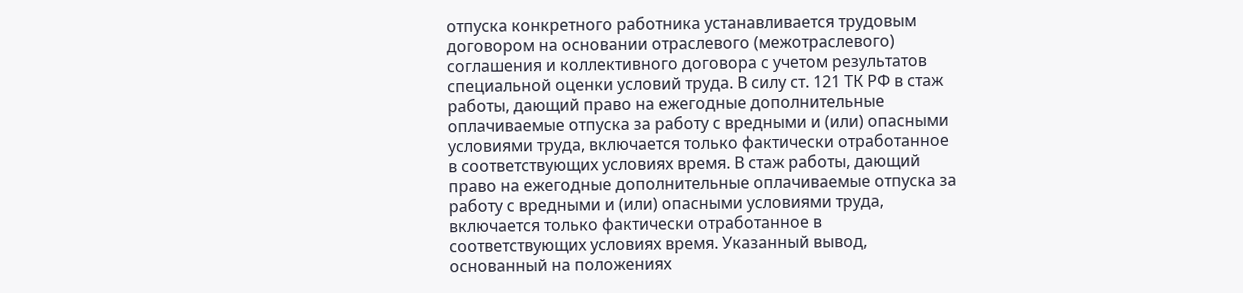отпуска конкретного работника устанавливается трудовым договором на основании отраслевого (межотраслевого) соглашения и коллективного договора с учетом результатов специальной оценки условий труда. В силу ст. 121 ТК РФ в стаж работы, дающий право на ежегодные дополнительные оплачиваемые отпуска за работу с вредными и (или) опасными условиями труда, включается только фактически отработанное в соответствующих условиях время. В стаж работы, дающий право на ежегодные дополнительные оплачиваемые отпуска за работу с вредными и (или) опасными условиями труда, включается только фактически отработанное в соответствующих условиях время. Указанный вывод, основанный на положениях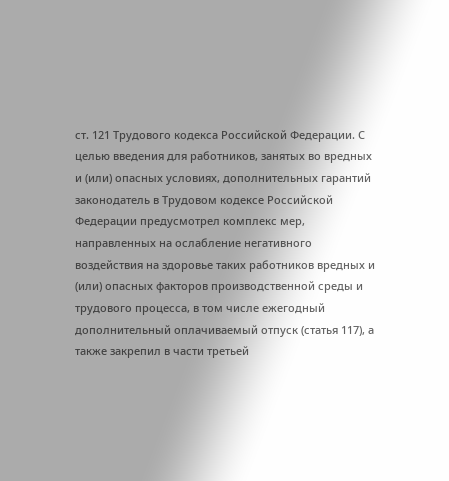ст. 121 Трудового кодекса Российской Федерации. С целью введения для работников, занятых во вредных и (или) опасных условиях, дополнительных гарантий законодатель в Трудовом кодексе Российской Федерации предусмотрел комплекс мер, направленных на ослабление негативного воздействия на здоровье таких работников вредных и (или) опасных факторов производственной среды и трудового процесса, в том числе ежегодный дополнительный оплачиваемый отпуск (статья 117), а также закрепил в части третьей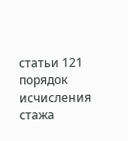статьи 121 порядок исчисления стажа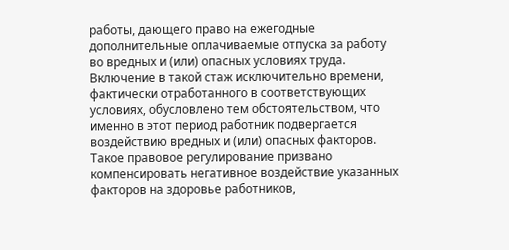работы, дающего право на ежегодные дополнительные оплачиваемые отпуска за работу во вредных и (или) опасных условиях труда. Включение в такой стаж исключительно времени, фактически отработанного в соответствующих условиях, обусловлено тем обстоятельством, что именно в этот период работник подвергается воздействию вредных и (или) опасных факторов. Такое правовое регулирование призвано компенсировать негативное воздействие указанных факторов на здоровье работников,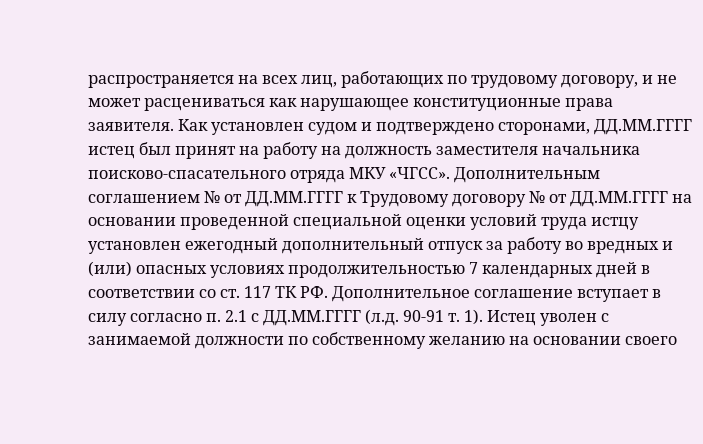распространяется на всех лиц, работающих по трудовому договору, и не может расцениваться как нарушающее конституционные права заявителя. Как установлен судом и подтверждено сторонами, ДД.ММ.ГГГГ истец был принят на работу на должность заместителя начальника поисково-спасательного отряда МКУ «ЧГСС». Дополнительным соглашением № от ДД.ММ.ГГГГ к Трудовому договору № от ДД.ММ.ГГГГ на основании проведенной специальной оценки условий труда истцу установлен ежегодный дополнительный отпуск за работу во вредных и (или) опасных условиях продолжительностью 7 календарных дней в соответствии со ст. 117 ТК РФ. Дополнительное соглашение вступает в силу согласно п. 2.1 с ДД.ММ.ГГГГ (л.д. 90-91 т. 1). Истец уволен с занимаемой должности по собственному желанию на основании своего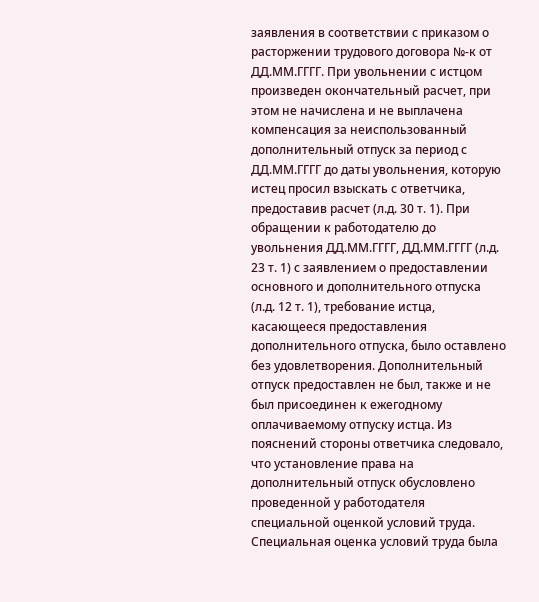заявления в соответствии с приказом о расторжении трудового договора №-к от ДД.ММ.ГГГГ. При увольнении с истцом произведен окончательный расчет, при этом не начислена и не выплачена компенсация за неиспользованный дополнительный отпуск за период с ДД.ММ.ГГГГ до даты увольнения, которую истец просил взыскать с ответчика, предоставив расчет (л.д. 30 т. 1). При обращении к работодателю до увольнения ДД.ММ.ГГГГ, ДД.ММ.ГГГГ (л.д. 23 т. 1) с заявлением о предоставлении основного и дополнительного отпуска (л.д. 12 т. 1), требование истца, касающееся предоставления дополнительного отпуска, было оставлено без удовлетворения. Дополнительный отпуск предоставлен не был, также и не был присоединен к ежегодному оплачиваемому отпуску истца. Из пояснений стороны ответчика следовало, что установление права на дополнительный отпуск обусловлено проведенной у работодателя специальной оценкой условий труда. Специальная оценка условий труда была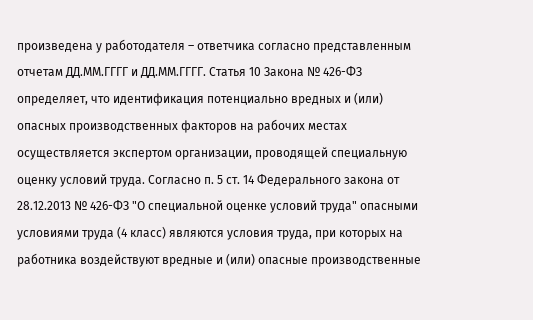произведена у работодателя – ответчика согласно представленным отчетам ДД.ММ.ГГГГ и ДД.ММ.ГГГГ. Статья 10 Закона № 426-ФЗ определяет, что идентификация потенциально вредных и (или) опасных производственных факторов на рабочих местах осуществляется экспертом организации, проводящей специальную оценку условий труда. Согласно п. 5 ст. 14 Федерального закона от 28.12.2013 № 426-ФЗ "О специальной оценке условий труда" опасными условиями труда (4 класс) являются условия труда, при которых на работника воздействуют вредные и (или) опасные производственные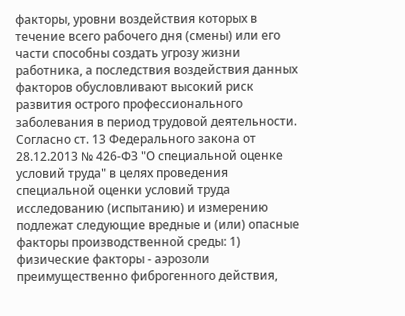факторы, уровни воздействия которых в течение всего рабочего дня (смены) или его части способны создать угрозу жизни работника, а последствия воздействия данных факторов обусловливают высокий риск развития острого профессионального заболевания в период трудовой деятельности. Согласно ст. 13 Федерального закона от 28.12.2013 № 426-ФЗ "О специальной оценке условий труда" в целях проведения специальной оценки условий труда исследованию (испытанию) и измерению подлежат следующие вредные и (или) опасные факторы производственной среды: 1) физические факторы - аэрозоли преимущественно фиброгенного действия,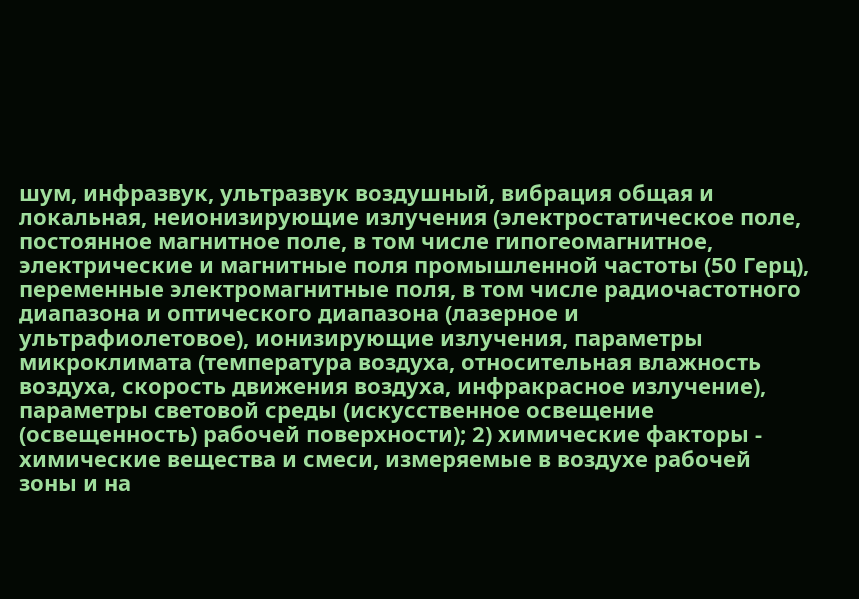шум, инфразвук, ультразвук воздушный, вибрация общая и локальная, неионизирующие излучения (электростатическое поле, постоянное магнитное поле, в том числе гипогеомагнитное, электрические и магнитные поля промышленной частоты (50 Герц), переменные электромагнитные поля, в том числе радиочастотного диапазона и оптического диапазона (лазерное и ультрафиолетовое), ионизирующие излучения, параметры микроклимата (температура воздуха, относительная влажность воздуха, скорость движения воздуха, инфракрасное излучение), параметры световой среды (искусственное освещение (освещенность) рабочей поверхности); 2) химические факторы - химические вещества и смеси, измеряемые в воздухе рабочей зоны и на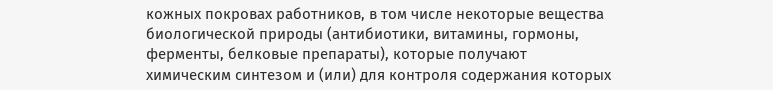кожных покровах работников, в том числе некоторые вещества биологической природы (антибиотики, витамины, гормоны, ферменты, белковые препараты), которые получают химическим синтезом и (или) для контроля содержания которых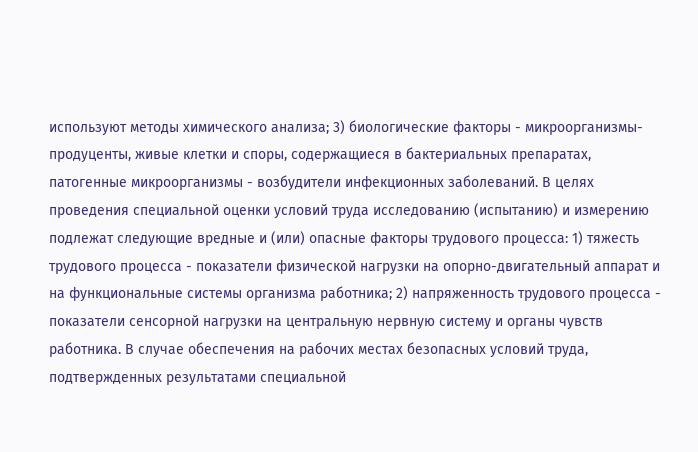используют методы химического анализа; 3) биологические факторы - микроорганизмы-продуценты, живые клетки и споры, содержащиеся в бактериальных препаратах, патогенные микроорганизмы - возбудители инфекционных заболеваний. В целях проведения специальной оценки условий труда исследованию (испытанию) и измерению подлежат следующие вредные и (или) опасные факторы трудового процесса: 1) тяжесть трудового процесса - показатели физической нагрузки на опорно-двигательный аппарат и на функциональные системы организма работника; 2) напряженность трудового процесса - показатели сенсорной нагрузки на центральную нервную систему и органы чувств работника. В случае обеспечения на рабочих местах безопасных условий труда, подтвержденных результатами специальной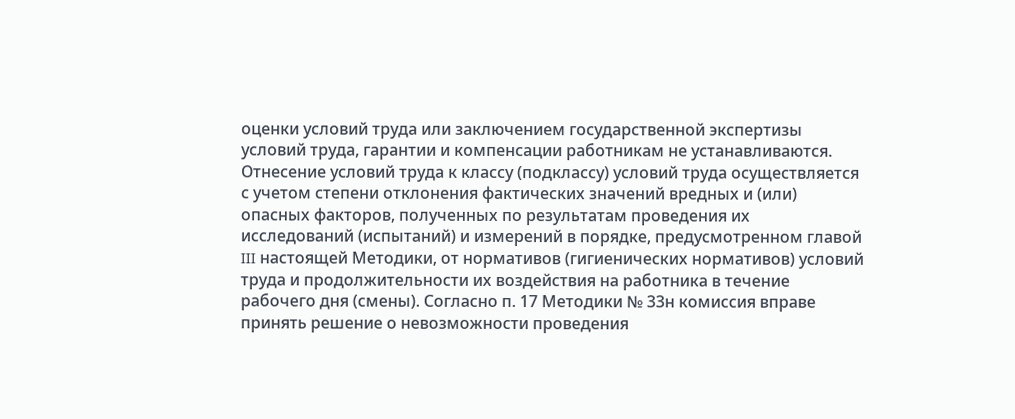оценки условий труда или заключением государственной экспертизы условий труда, гарантии и компенсации работникам не устанавливаются. Отнесение условий труда к классу (подклассу) условий труда осуществляется с учетом степени отклонения фактических значений вредных и (или) опасных факторов, полученных по результатам проведения их исследований (испытаний) и измерений в порядке, предусмотренном главой III настоящей Методики, от нормативов (гигиенических нормативов) условий труда и продолжительности их воздействия на работника в течение рабочего дня (смены). Согласно п. 17 Методики № 33н комиссия вправе принять решение о невозможности проведения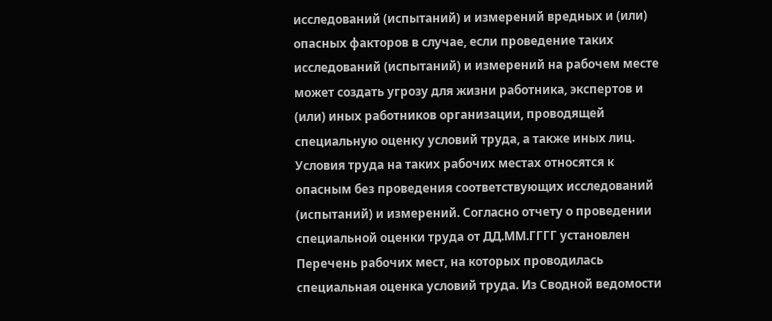исследований (испытаний) и измерений вредных и (или) опасных факторов в случае, если проведение таких исследований (испытаний) и измерений на рабочем месте может создать угрозу для жизни работника, экспертов и (или) иных работников организации, проводящей специальную оценку условий труда, а также иных лиц. Условия труда на таких рабочих местах относятся к опасным без проведения соответствующих исследований (испытаний) и измерений. Согласно отчету о проведении специальной оценки труда от ДД.ММ.ГГГГ установлен Перечень рабочих мест, на которых проводилась специальная оценка условий труда. Из Сводной ведомости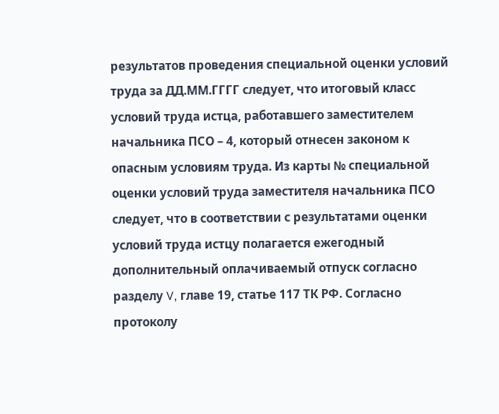результатов проведения специальной оценки условий труда за ДД.ММ.ГГГГ следует, что итоговый класс условий труда истца, работавшего заместителем начальника ПСО – 4, который отнесен законом к опасным условиям труда. Из карты № специальной оценки условий труда заместителя начальника ПСО следует, что в соответствии с результатами оценки условий труда истцу полагается ежегодный дополнительный оплачиваемый отпуск согласно разделу V, главе 19, статье 117 ТК РФ. Согласно протоколу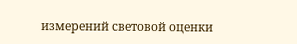измерений световой оценки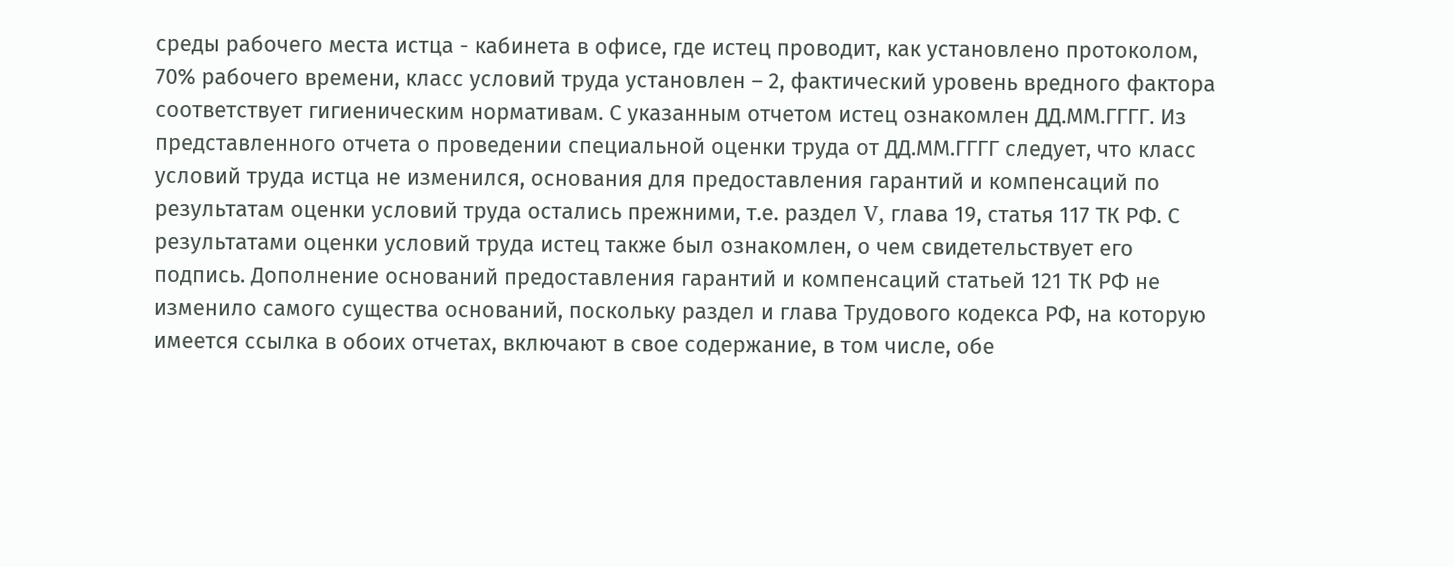среды рабочего места истца - кабинета в офисе, где истец проводит, как установлено протоколом, 70% рабочего времени, класс условий труда установлен – 2, фактический уровень вредного фактора соответствует гигиеническим нормативам. С указанным отчетом истец ознакомлен ДД.ММ.ГГГГ. Из представленного отчета о проведении специальной оценки труда от ДД.ММ.ГГГГ следует, что класс условий труда истца не изменился, основания для предоставления гарантий и компенсаций по результатам оценки условий труда остались прежними, т.е. раздел V, глава 19, статья 117 ТК РФ. С результатами оценки условий труда истец также был ознакомлен, о чем свидетельствует его подпись. Дополнение оснований предоставления гарантий и компенсаций статьей 121 ТК РФ не изменило самого существа оснований, поскольку раздел и глава Трудового кодекса РФ, на которую имеется ссылка в обоих отчетах, включают в свое содержание, в том числе, обе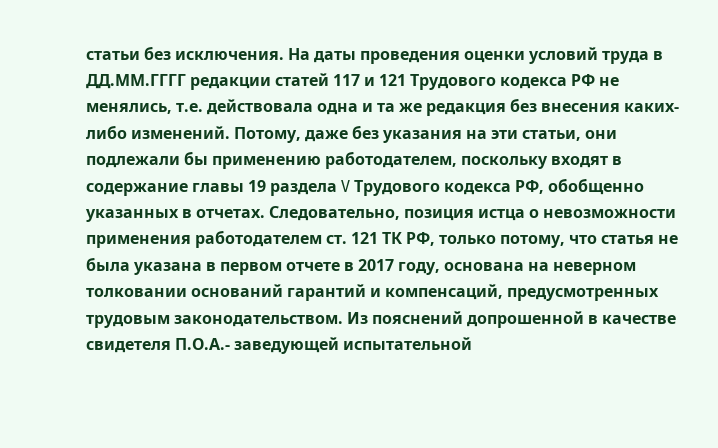статьи без исключения. На даты проведения оценки условий труда в ДД.ММ.ГГГГ редакции статей 117 и 121 Трудового кодекса РФ не менялись, т.е. действовала одна и та же редакция без внесения каких-либо изменений. Потому, даже без указания на эти статьи, они подлежали бы применению работодателем, поскольку входят в содержание главы 19 раздела V Трудового кодекса РФ, обобщенно указанных в отчетах. Следовательно, позиция истца о невозможности применения работодателем ст. 121 ТК РФ, только потому, что статья не была указана в первом отчете в 2017 году, основана на неверном толковании оснований гарантий и компенсаций, предусмотренных трудовым законодательством. Из пояснений допрошенной в качестве свидетеля П.О.А.- заведующей испытательной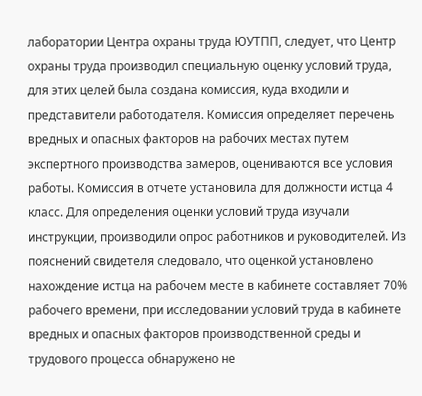лаборатории Центра охраны труда ЮУТПП, следует, что Центр охраны труда производил специальную оценку условий труда, для этих целей была создана комиссия, куда входили и представители работодателя. Комиссия определяет перечень вредных и опасных факторов на рабочих местах путем экспертного производства замеров, оцениваются все условия работы. Комиссия в отчете установила для должности истца 4 класс. Для определения оценки условий труда изучали инструкции, производили опрос работников и руководителей. Из пояснений свидетеля следовало, что оценкой установлено нахождение истца на рабочем месте в кабинете составляет 70% рабочего времени, при исследовании условий труда в кабинете вредных и опасных факторов производственной среды и трудового процесса обнаружено не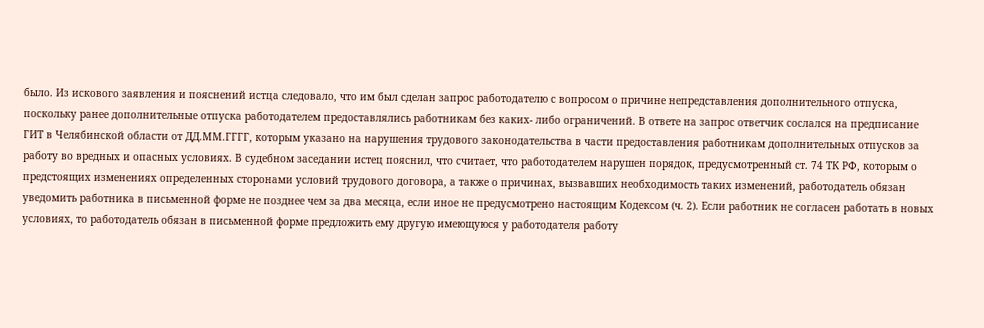было. Из искового заявления и пояснений истца следовало, что им был сделан запрос работодателю с вопросом о причине непредставления дополнительного отпуска, поскольку ранее дополнительные отпуска работодателем предоставлялись работникам без каких- либо ограничений. В ответе на запрос ответчик сослался на предписание ГИТ в Челябинской области от ДД.ММ.ГГГГ, которым указано на нарушения трудового законодательства в части предоставления работникам дополнительных отпусков за работу во вредных и опасных условиях. В судебном заседании истец пояснил, что считает, что работодателем нарушен порядок, предусмотренный ст. 74 ТК РФ, которым о предстоящих изменениях определенных сторонами условий трудового договора, а также о причинах, вызвавших необходимость таких изменений, работодатель обязан уведомить работника в письменной форме не позднее чем за два месяца, если иное не предусмотрено настоящим Кодексом (ч. 2). Если работник не согласен работать в новых условиях, то работодатель обязан в письменной форме предложить ему другую имеющуюся у работодателя работу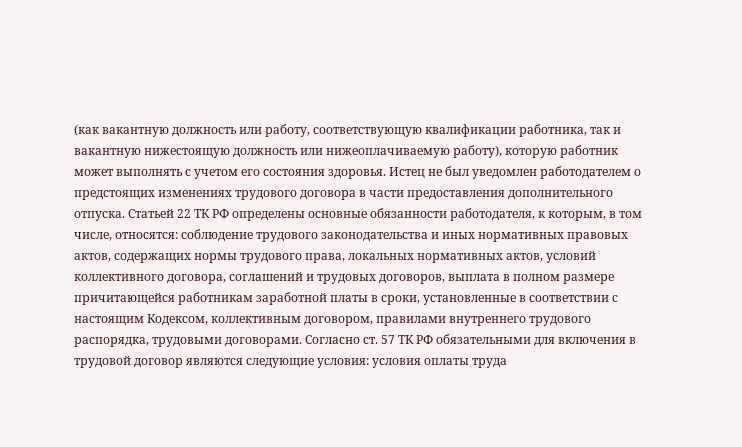(как вакантную должность или работу, соответствующую квалификации работника, так и вакантную нижестоящую должность или нижеоплачиваемую работу), которую работник может выполнять с учетом его состояния здоровья. Истец не был уведомлен работодателем о предстоящих изменениях трудового договора в части предоставления дополнительного отпуска. Статьей 22 ТК РФ определены основные обязанности работодателя, к которым, в том числе, относятся: соблюдение трудового законодательства и иных нормативных правовых актов, содержащих нормы трудового права, локальных нормативных актов, условий коллективного договора, соглашений и трудовых договоров, выплата в полном размере причитающейся работникам заработной платы в сроки, установленные в соответствии с настоящим Кодексом, коллективным договором, правилами внутреннего трудового распорядка, трудовыми договорами. Согласно ст. 57 ТК РФ обязательными для включения в трудовой договор являются следующие условия: условия оплаты труда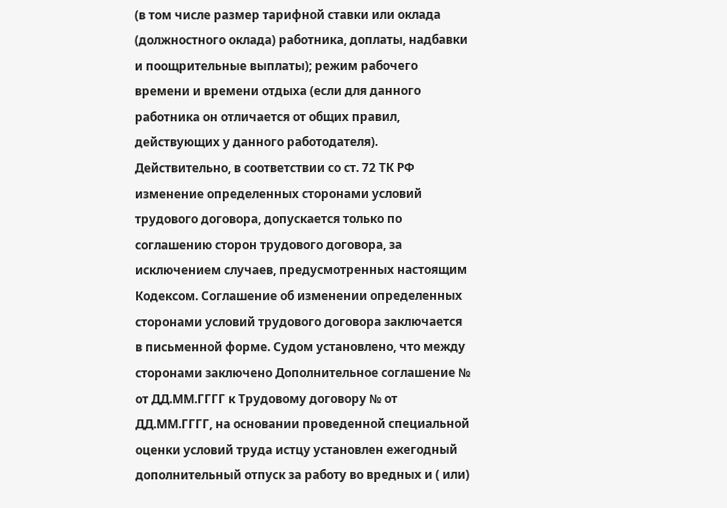(в том числе размер тарифной ставки или оклада (должностного оклада) работника, доплаты, надбавки и поощрительные выплаты); режим рабочего времени и времени отдыха (если для данного работника он отличается от общих правил, действующих у данного работодателя). Действительно, в соответствии со ст. 72 ТК РФ изменение определенных сторонами условий трудового договора, допускается только по соглашению сторон трудового договора, за исключением случаев, предусмотренных настоящим Кодексом. Соглашение об изменении определенных сторонами условий трудового договора заключается в письменной форме. Судом установлено, что между сторонами заключено Дополнительное соглашение № от ДД.ММ.ГГГГ к Трудовому договору № от ДД.ММ.ГГГГ, на основании проведенной специальной оценки условий труда истцу установлен ежегодный дополнительный отпуск за работу во вредных и ( или)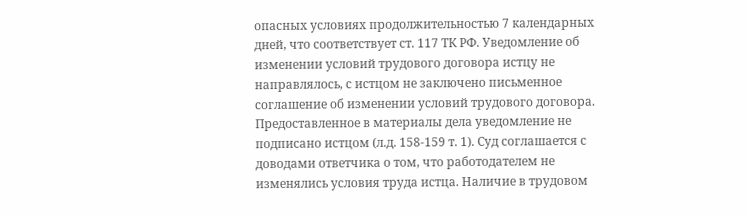опасных условиях продолжительностью 7 календарных дней, что соответствует ст. 117 ТК РФ. Уведомление об изменении условий трудового договора истцу не направлялось, с истцом не заключено письменное соглашение об изменении условий трудового договора. Предоставленное в материалы дела уведомление не подписано истцом (л.д. 158-159 т. 1). Суд соглашается с доводами ответчика о том, что работодателем не изменялись условия труда истца. Наличие в трудовом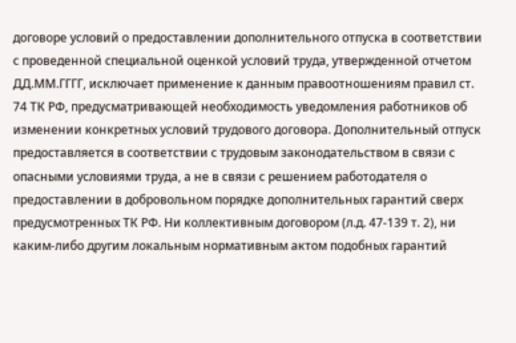договоре условий о предоставлении дополнительного отпуска в соответствии с проведенной специальной оценкой условий труда, утвержденной отчетом ДД.ММ.ГГГГ, исключает применение к данным правоотношениям правил ст. 74 ТК РФ, предусматривающей необходимость уведомления работников об изменении конкретных условий трудового договора. Дополнительный отпуск предоставляется в соответствии с трудовым законодательством в связи с опасными условиями труда, а не в связи с решением работодателя о предоставлении в добровольном порядке дополнительных гарантий сверх предусмотренных ТК РФ. Ни коллективным договором (л.д. 47-139 т. 2), ни каким-либо другим локальным нормативным актом подобных гарантий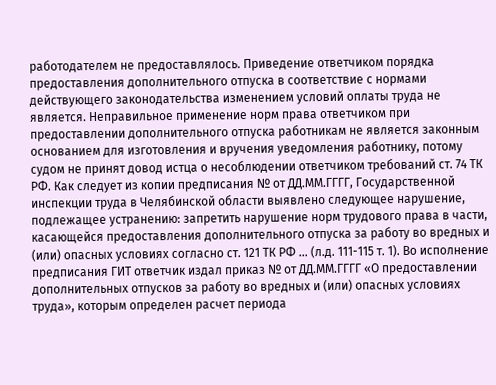работодателем не предоставлялось. Приведение ответчиком порядка предоставления дополнительного отпуска в соответствие с нормами действующего законодательства изменением условий оплаты труда не является. Неправильное применение норм права ответчиком при предоставлении дополнительного отпуска работникам не является законным основанием для изготовления и вручения уведомления работнику, потому судом не принят довод истца о несоблюдении ответчиком требований ст. 74 ТК РФ. Как следует из копии предписания № от ДД.ММ.ГГГГ, Государственной инспекции труда в Челябинской области выявлено следующее нарушение, подлежащее устранению: запретить нарушение норм трудового права в части, касающейся предоставления дополнительного отпуска за работу во вредных и (или) опасных условиях согласно ст. 121 ТК РФ … (л.д. 111-115 т. 1). Во исполнение предписания ГИТ ответчик издал приказ № от ДД.ММ.ГГГГ «О предоставлении дополнительных отпусков за работу во вредных и (или) опасных условиях труда», которым определен расчет периода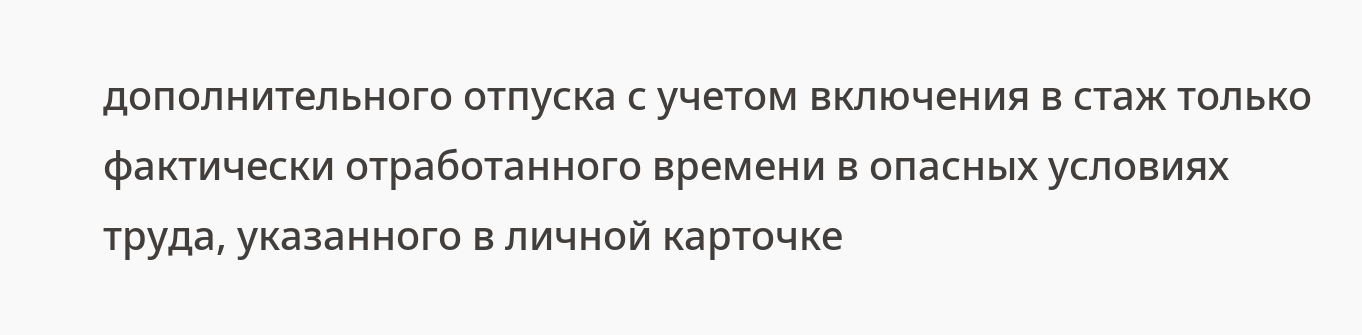дополнительного отпуска с учетом включения в стаж только фактически отработанного времени в опасных условиях труда, указанного в личной карточке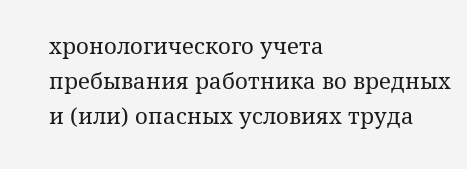хронологического учета пребывания работника во вредных и (или) опасных условиях труда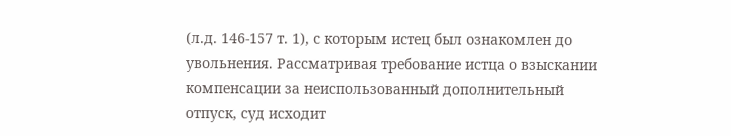(л.д. 146-157 т. 1), с которым истец был ознакомлен до увольнения. Рассматривая требование истца о взыскании компенсации за неиспользованный дополнительный отпуск, суд исходит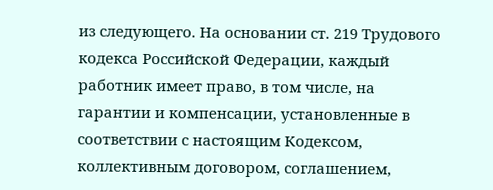из следующего. На основании ст. 219 Трудового кодекса Российской Федерации, каждый работник имеет право, в том числе, на гарантии и компенсации, установленные в соответствии с настоящим Кодексом, коллективным договором, соглашением,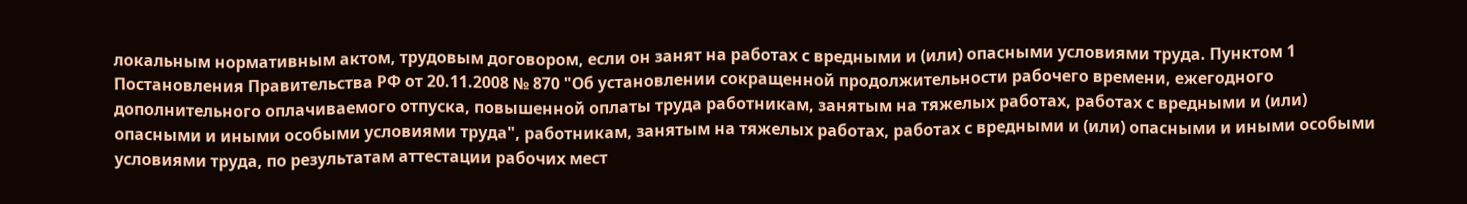локальным нормативным актом, трудовым договором, если он занят на работах с вредными и (или) опасными условиями труда. Пунктом 1 Постановления Правительства РФ от 20.11.2008 № 870 "Об установлении сокращенной продолжительности рабочего времени, ежегодного дополнительного оплачиваемого отпуска, повышенной оплаты труда работникам, занятым на тяжелых работах, работах с вредными и (или) опасными и иными особыми условиями труда", работникам, занятым на тяжелых работах, работах с вредными и (или) опасными и иными особыми условиями труда, по результатам аттестации рабочих мест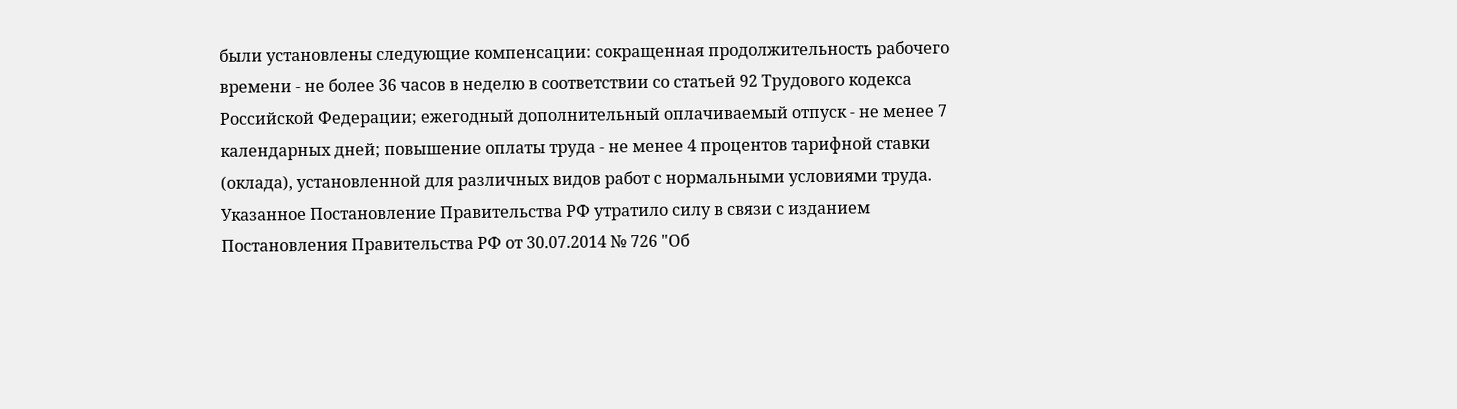были установлены следующие компенсации: сокращенная продолжительность рабочего времени - не более 36 часов в неделю в соответствии со статьей 92 Трудового кодекса Российской Федерации; ежегодный дополнительный оплачиваемый отпуск - не менее 7 календарных дней; повышение оплаты труда - не менее 4 процентов тарифной ставки (оклада), установленной для различных видов работ с нормальными условиями труда. Указанное Постановление Правительства РФ утратило силу в связи с изданием Постановления Правительства РФ от 30.07.2014 № 726 "Об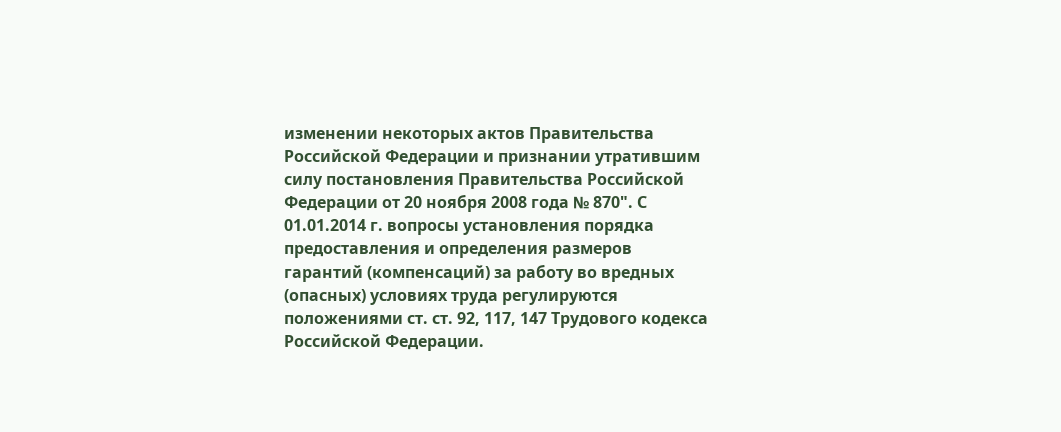изменении некоторых актов Правительства Российской Федерации и признании утратившим силу постановления Правительства Российской Федерации от 20 ноября 2008 года № 870". С 01.01.2014 г. вопросы установления порядка предоставления и определения размеров гарантий (компенсаций) за работу во вредных (опасных) условиях труда регулируются положениями ст. ст. 92, 117, 147 Трудового кодекса Российской Федерации.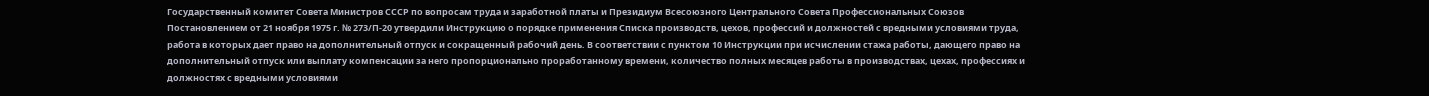Государственный комитет Совета Министров СССР по вопросам труда и заработной платы и Президиум Всесоюзного Центрального Совета Профессиональных Союзов Постановлением от 21 ноября 1975 г. № 273/П-20 утвердили Инструкцию о порядке применения Списка производств, цехов, профессий и должностей с вредными условиями труда, работа в которых дает право на дополнительный отпуск и сокращенный рабочий день. В соответствии с пунктом 10 Инструкции при исчислении стажа работы, дающего право на дополнительный отпуск или выплату компенсации за него пропорционально проработанному времени, количество полных месяцев работы в производствах, цехах, профессиях и должностях с вредными условиями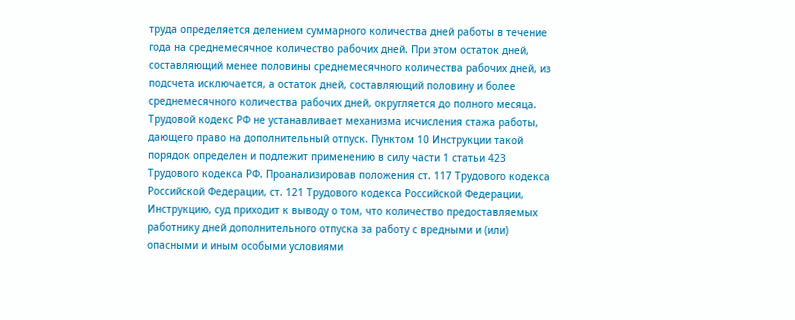труда определяется делением суммарного количества дней работы в течение года на среднемесячное количество рабочих дней. При этом остаток дней, составляющий менее половины среднемесячного количества рабочих дней, из подсчета исключается, а остаток дней, составляющий половину и более среднемесячного количества рабочих дней, округляется до полного месяца. Трудовой кодекс РФ не устанавливает механизма исчисления стажа работы, дающего право на дополнительный отпуск. Пунктом 10 Инструкции такой порядок определен и подлежит применению в силу части 1 статьи 423 Трудового кодекса РФ. Проанализировав положения ст. 117 Трудового кодекса Российской Федерации, ст. 121 Трудового кодекса Российской Федерации, Инструкцию, суд приходит к выводу о том, что количество предоставляемых работнику дней дополнительного отпуска за работу с вредными и (или) опасными и иным особыми условиями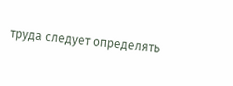труда следует определять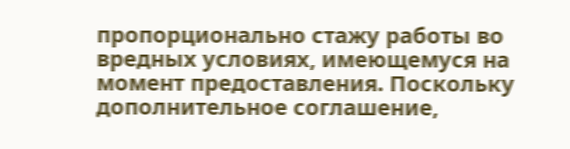пропорционально стажу работы во вредных условиях, имеющемуся на момент предоставления. Поскольку дополнительное соглашение,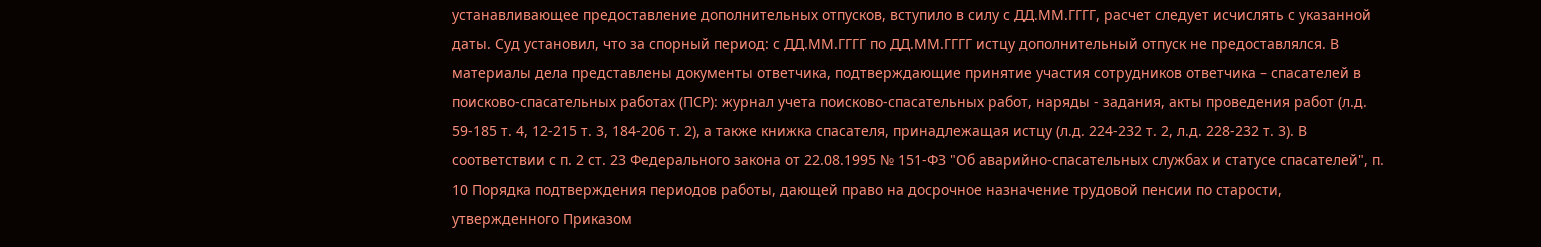устанавливающее предоставление дополнительных отпусков, вступило в силу с ДД.ММ.ГГГГ, расчет следует исчислять с указанной даты. Суд установил, что за спорный период: с ДД.ММ.ГГГГ по ДД.ММ.ГГГГ истцу дополнительный отпуск не предоставлялся. В материалы дела представлены документы ответчика, подтверждающие принятие участия сотрудников ответчика – спасателей в поисково-спасательных работах (ПСР): журнал учета поисково-спасательных работ, наряды - задания, акты проведения работ (л.д. 59-185 т. 4, 12-215 т. 3, 184-206 т. 2), а также книжка спасателя, принадлежащая истцу (л.д. 224-232 т. 2, л.д. 228-232 т. 3). В соответствии с п. 2 ст. 23 Федерального закона от 22.08.1995 № 151-ФЗ "Об аварийно-спасательных службах и статусе спасателей", п. 10 Порядка подтверждения периодов работы, дающей право на досрочное назначение трудовой пенсии по старости, утвержденного Приказом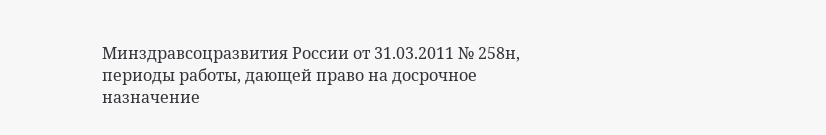Минздравсоцразвития России от 31.03.2011 № 258н, периоды работы, дающей право на досрочное назначение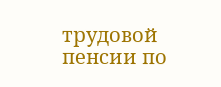трудовой пенсии по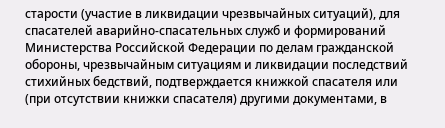старости (участие в ликвидации чрезвычайных ситуаций), для спасателей аварийно-спасательных служб и формирований Министерства Российской Федерации по делам гражданской обороны, чрезвычайным ситуациям и ликвидации последствий стихийных бедствий, подтверждается книжкой спасателя или (при отсутствии книжки спасателя) другими документами, в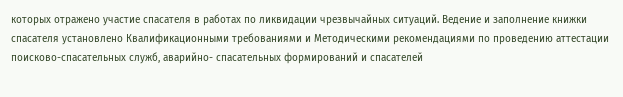которых отражено участие спасателя в работах по ликвидации чрезвычайных ситуаций. Ведение и заполнение книжки спасателя установлено Квалификационными требованиями и Методическими рекомендациями по проведению аттестации поисково-спасательных служб, аварийно- спасательных формирований и спасателей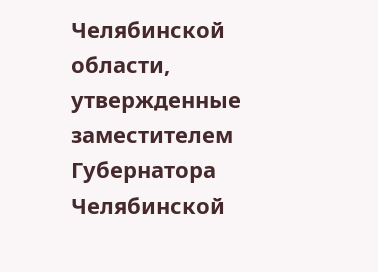Челябинской области, утвержденные заместителем Губернатора Челябинской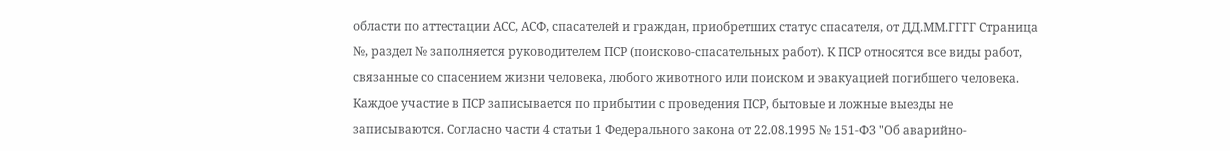области по аттестации АСС, АСФ, спасателей и граждан, приобретших статус спасателя, от ДД.ММ.ГГГГ Страница №, раздел № заполняется руководителем ПСР (поисково-спасательных работ). К ПСР относятся все виды работ, связанные со спасением жизни человека, любого животного или поиском и эвакуацией погибшего человека. Каждое участие в ПСР записывается по прибытии с проведения ПСР, бытовые и ложные выезды не записываются. Согласно части 4 статьи 1 Федерального закона от 22.08.1995 № 151-ФЗ "Об аварийно-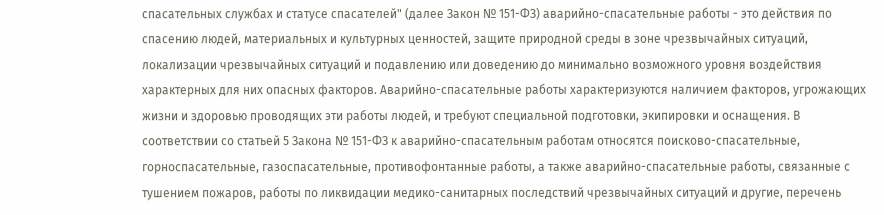спасательных службах и статусе спасателей" (далее Закон № 151-ФЗ) аварийно-спасательные работы - это действия по спасению людей, материальных и культурных ценностей, защите природной среды в зоне чрезвычайных ситуаций, локализации чрезвычайных ситуаций и подавлению или доведению до минимально возможного уровня воздействия характерных для них опасных факторов. Аварийно-спасательные работы характеризуются наличием факторов, угрожающих жизни и здоровью проводящих эти работы людей, и требуют специальной подготовки, экипировки и оснащения. В соответствии со статьей 5 Закона № 151-ФЗ к аварийно-спасательным работам относятся поисково-спасательные, горноспасательные, газоспасательные, противофонтанные работы, а также аварийно-спасательные работы, связанные с тушением пожаров, работы по ликвидации медико-санитарных последствий чрезвычайных ситуаций и другие, перечень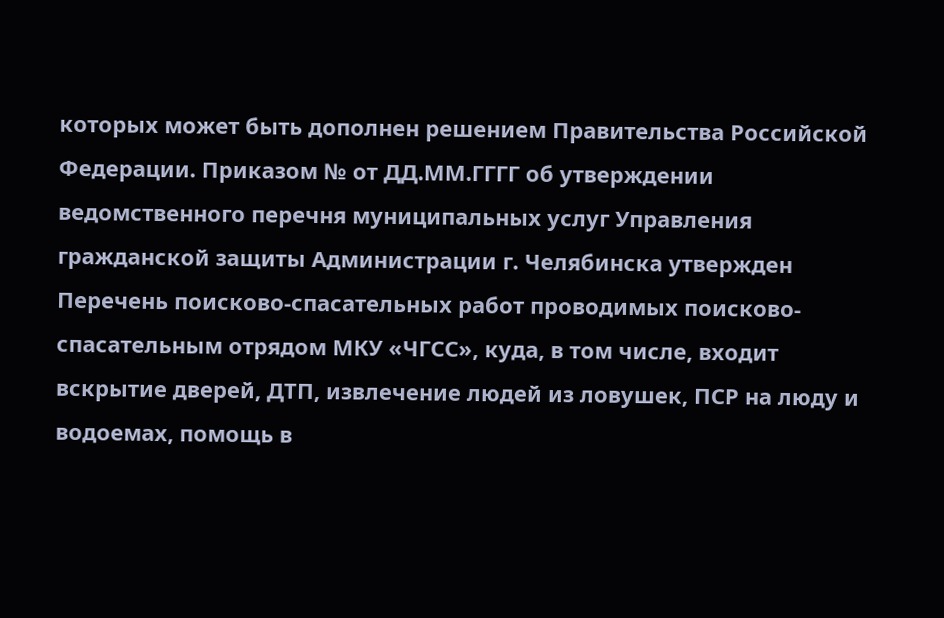которых может быть дополнен решением Правительства Российской Федерации. Приказом № от ДД.ММ.ГГГГ об утверждении ведомственного перечня муниципальных услуг Управления гражданской защиты Администрации г. Челябинска утвержден Перечень поисково-спасательных работ проводимых поисково-спасательным отрядом МКУ «ЧГСС», куда, в том числе, входит вскрытие дверей, ДТП, извлечение людей из ловушек, ПСР на люду и водоемах, помощь в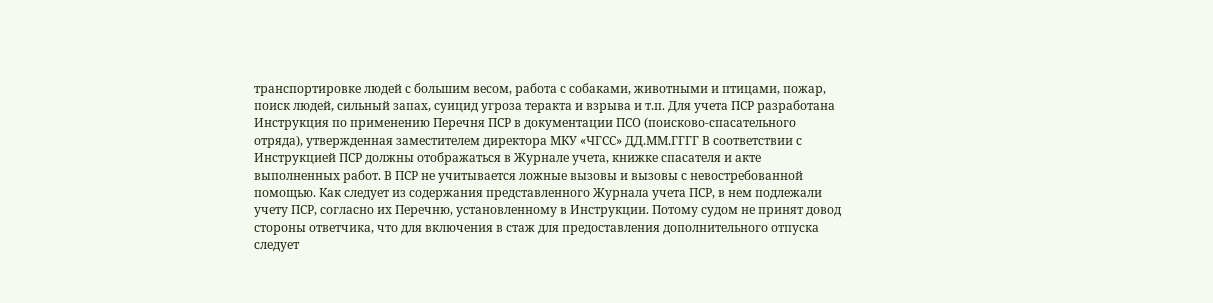транспортировке людей с большим весом, работа с собаками, животными и птицами, пожар, поиск людей, сильный запах, суицид угроза теракта и взрыва и т.п. Для учета ПСР разработана Инструкция по применению Перечня ПСР в документации ПСО (поисково-спасательного отряда), утвержденная заместителем директора МКУ «ЧГСС» ДД.ММ.ГГГГ В соответствии с Инструкцией ПСР должны отображаться в Журнале учета, книжке спасателя и акте выполненных работ. В ПСР не учитывается ложные вызовы и вызовы с невостребованной помощью. Как следует из содержания представленного Журнала учета ПСР, в нем подлежали учету ПСР, согласно их Перечню, установленному в Инструкции. Потому судом не принят довод стороны ответчика, что для включения в стаж для предоставления дополнительного отпуска следует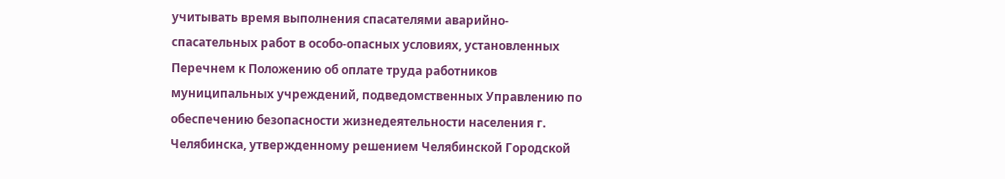учитывать время выполнения спасателями аварийно-спасательных работ в особо-опасных условиях, установленных Перечнем к Положению об оплате труда работников муниципальных учреждений, подведомственных Управлению по обеспечению безопасности жизнедеятельности населения г. Челябинска, утвержденному решением Челябинской Городской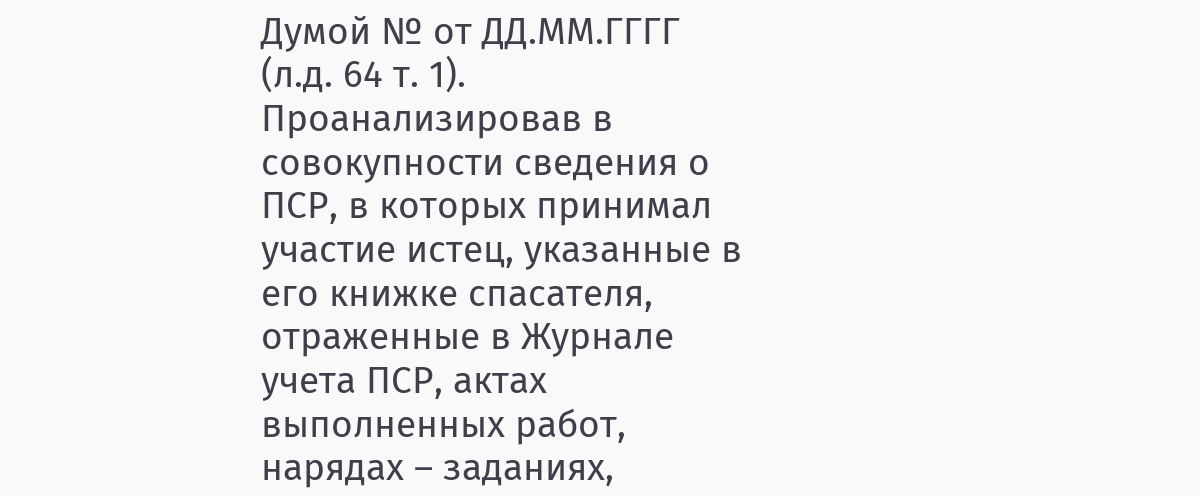Думой № от ДД.ММ.ГГГГ (л.д. 64 т. 1). Проанализировав в совокупности сведения о ПСР, в которых принимал участие истец, указанные в его книжке спасателя, отраженные в Журнале учета ПСР, актах выполненных работ, нарядах – заданиях,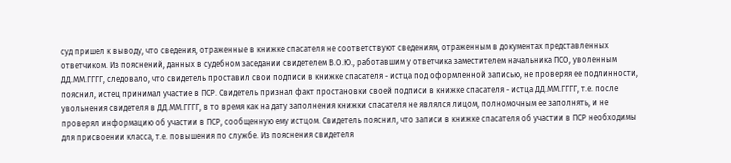суд пришел к выводу, что сведения, отраженные в книжке спасателя не соответствуют сведениям, отраженным в документах представленных ответчиком. Из пояснений, данных в судебном заседании свидетелем В.О.Ю., работавшим у ответчика заместителем начальника ПСО, уволенным ДД.ММ.ГГГГ, следовало, что свидетель проставил свои подписи в книжке спасателя - истца под оформленной записью, не проверяя ее подлинности, пояснил, истец принимал участие в ПСР. Свидетель признал факт простановки своей подписи в книжке спасателя - истца ДД.ММ.ГГГГ, т.е. после увольнения свидетеля в ДД.ММ.ГГГГ, в то время как на дату заполнения книжки спасателя не являлся лицом, полномочным ее заполнять, и не проверял информацию об участии в ПСР, сообщенную ему истцом. Свидетель пояснил, что записи в книжке спасателя об участии в ПСР необходимы для присвоении класса, т.е. повышения по службе. Из пояснения свидетеля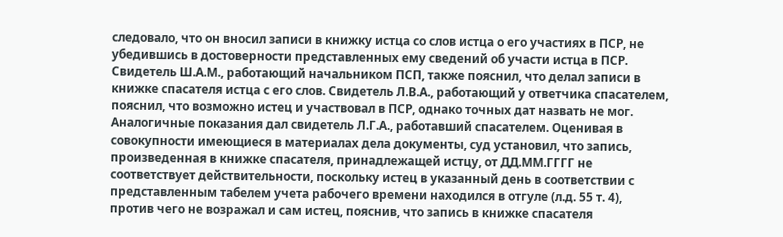следовало, что он вносил записи в книжку истца со слов истца о его участиях в ПСР, не убедившись в достоверности представленных ему сведений об участи истца в ПСР. Свидетель Ш.А.М., работающий начальником ПСП, также пояснил, что делал записи в книжке спасателя истца с его слов. Свидетель Л.В.А., работающий у ответчика спасателем, пояснил, что возможно истец и участвовал в ПСР, однако точных дат назвать не мог. Аналогичные показания дал свидетель Л.Г.А., работавший спасателем. Оценивая в совокупности имеющиеся в материалах дела документы, суд установил, что запись, произведенная в книжке спасателя, принадлежащей истцу, от ДД.ММ.ГГГГ не соответствует действительности, поскольку истец в указанный день в соответствии с представленным табелем учета рабочего времени находился в отгуле (л.д. 55 т. 4), против чего не возражал и сам истец, пояснив, что запись в книжке спасателя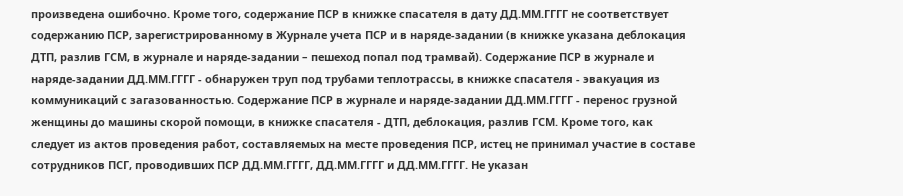произведена ошибочно. Кроме того, содержание ПСР в книжке спасателя в дату ДД.ММ.ГГГГ не соответствует содержанию ПСР, зарегистрированному в Журнале учета ПСР и в наряде-задании (в книжке указана деблокация ДТП, разлив ГСМ, в журнале и наряде-задании – пешеход попал под трамвай). Содержание ПСР в журнале и наряде-задании ДД.ММ.ГГГГ - обнаружен труп под трубами теплотрассы, в книжке спасателя - эвакуация из коммуникаций с загазованностью. Содержание ПСР в журнале и наряде-задании ДД.ММ.ГГГГ - перенос грузной женщины до машины скорой помощи, в книжке спасателя - ДТП, деблокация, разлив ГСМ. Кроме того, как следует из актов проведения работ, составляемых на месте проведения ПСР, истец не принимал участие в составе сотрудников ПСГ, проводивших ПСР ДД.ММ.ГГГГ, ДД.ММ.ГГГГ и ДД.ММ.ГГГГ. Не указан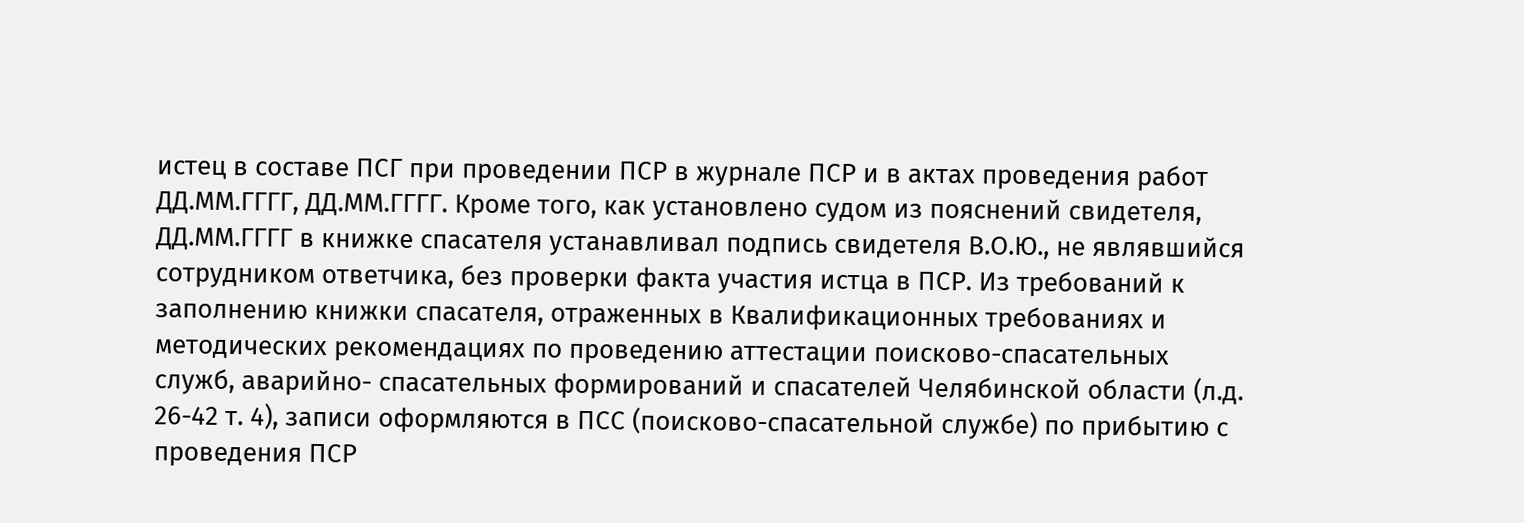истец в составе ПСГ при проведении ПСР в журнале ПСР и в актах проведения работ ДД.ММ.ГГГГ, ДД.ММ.ГГГГ. Кроме того, как установлено судом из пояснений свидетеля, ДД.ММ.ГГГГ в книжке спасателя устанавливал подпись свидетеля В.О.Ю., не являвшийся сотрудником ответчика, без проверки факта участия истца в ПСР. Из требований к заполнению книжки спасателя, отраженных в Квалификационных требованиях и методических рекомендациях по проведению аттестации поисково-спасательных служб, аварийно- спасательных формирований и спасателей Челябинской области (л.д. 26-42 т. 4), записи оформляются в ПСС (поисково-спасательной службе) по прибытию с проведения ПСР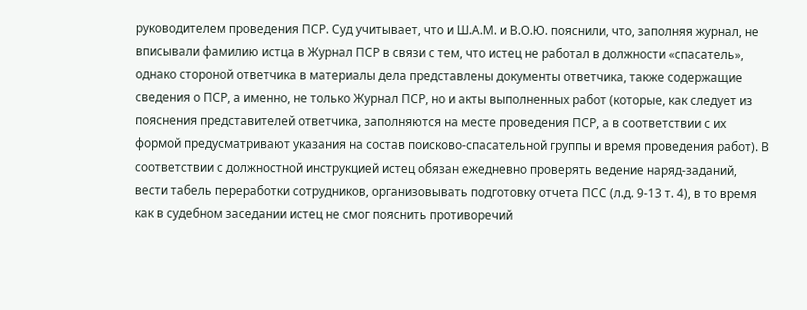руководителем проведения ПСР. Суд учитывает, что и Ш.А.М. и В.О.Ю. пояснили, что, заполняя журнал, не вписывали фамилию истца в Журнал ПСР в связи с тем, что истец не работал в должности «спасатель», однако стороной ответчика в материалы дела представлены документы ответчика, также содержащие сведения о ПСР, а именно, не только Журнал ПСР, но и акты выполненных работ (которые, как следует из пояснения представителей ответчика, заполняются на месте проведения ПСР, а в соответствии с их формой предусматривают указания на состав поисково-спасательной группы и время проведения работ). В соответствии с должностной инструкцией истец обязан ежедневно проверять ведение наряд-заданий, вести табель переработки сотрудников, организовывать подготовку отчета ПСС (л.д. 9-13 т. 4), в то время как в судебном заседании истец не смог пояснить противоречий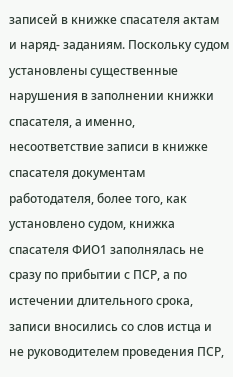записей в книжке спасателя актам и наряд- заданиям. Поскольку судом установлены существенные нарушения в заполнении книжки спасателя, а именно, несоответствие записи в книжке спасателя документам работодателя, более того, как установлено судом, книжка спасателя ФИО1 заполнялась не сразу по прибытии с ПСР, а по истечении длительного срока, записи вносились со слов истца и не руководителем проведения ПСР,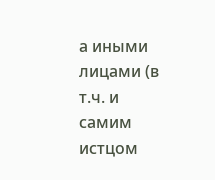а иными лицами (в т.ч. и самим истцом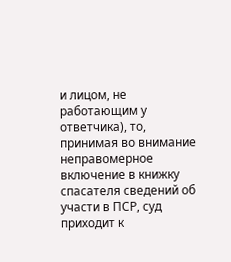и лицом, не работающим у ответчика), то, принимая во внимание неправомерное включение в книжку спасателя сведений об участи в ПСР, суд приходит к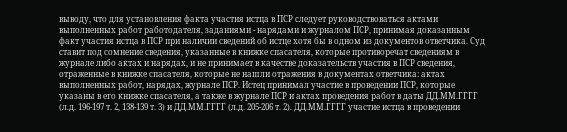выводу, что для установления факта участия истца в ПСР следует руководствоваться актами выполненных работ работодателя, заданиями - нарядами и журналом ПСР, принимая доказанным факт участия истца в ПСР при наличии сведений об истце хотя бы в одном из документов ответчика. Суд ставит под сомнение сведения, указанные в книжке спасателя, которые противоречат сведениям в журнале либо актах и нарядах, и не принимает в качестве доказательств участия в ПСР сведения, отраженные в книжке спасателя, которые не нашли отражения в документах ответчика: актах выполненных работ, нарядах, журнале ПСР. Истец принимал участие в проведении ПСР, которые указаны в его книжке спасателя, а также в журнале ПСР и актах проведения работ в даты ДД.ММ.ГГГГ (л.д. 196-197 т. 2, 138-139 т. 3) и ДД.ММ.ГГГГ (л.д. 205-206 т. 2). ДД.ММ.ГГГГ участие истца в проведении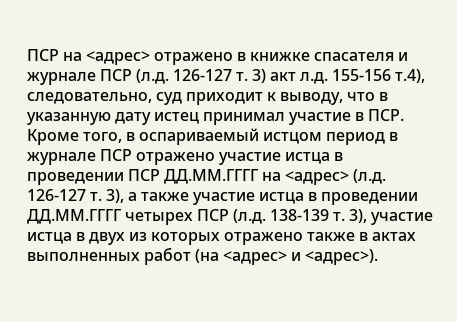ПСР на <адрес> отражено в книжке спасателя и журнале ПСР (л.д. 126-127 т. 3) акт л.д. 155-156 т.4), следовательно, суд приходит к выводу, что в указанную дату истец принимал участие в ПСР. Кроме того, в оспариваемый истцом период в журнале ПСР отражено участие истца в проведении ПСР ДД.ММ.ГГГГ на <адрес> (л.д. 126-127 т. 3), а также участие истца в проведении ДД.ММ.ГГГГ четырех ПСР (л.д. 138-139 т. 3), участие истца в двух из которых отражено также в актах выполненных работ (на <адрес> и <адрес>).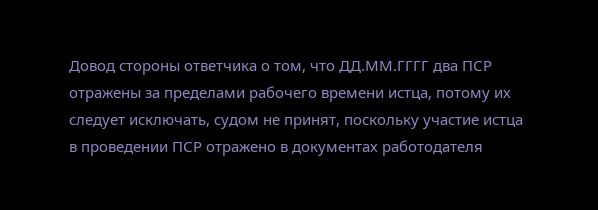Довод стороны ответчика о том, что ДД.ММ.ГГГГ два ПСР отражены за пределами рабочего времени истца, потому их следует исключать, судом не принят, поскольку участие истца в проведении ПСР отражено в документах работодателя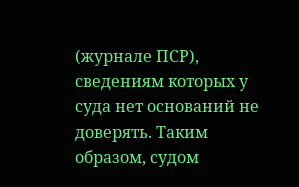(журнале ПСР), сведениям которых у суда нет оснований не доверять. Таким образом, судом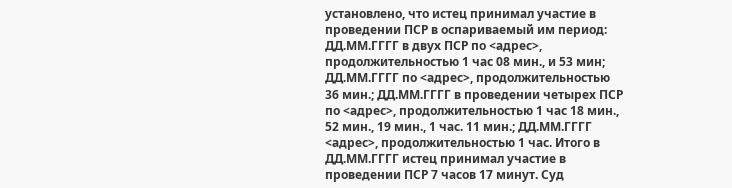установлено, что истец принимал участие в проведении ПСР в оспариваемый им период: ДД.ММ.ГГГГ в двух ПСР по <адрес>, продолжительностью 1 час 08 мин., и 53 мин; ДД.ММ.ГГГГ по <адрес>, продолжительностью 36 мин.; ДД.ММ.ГГГГ в проведении четырех ПСР по <адрес>, продолжительностью 1 час 18 мин., 52 мин., 19 мин., 1 час. 11 мин.; ДД.ММ.ГГГГ <адрес>, продолжительностью 1 час. Итого в ДД.ММ.ГГГГ истец принимал участие в проведении ПСР 7 часов 17 минут. Суд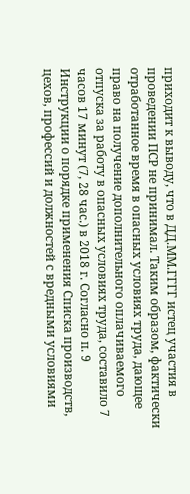приходит к выводу, что в ДД.ММ.ГГГГ истец участия в проведении ПСР не принимал. Таким образом, фактически отработанное время в опасных условиях труда, дающее право на получение дополнительного оплачиваемого отпуска за работу в опасных условиях труда, составило 7 часов 17 минут (7, 28 час.) в 2018 г. Согласно п. 9 Инструкции о порядке применения Списка производств, цехов, профессий и должностей с вредными условиями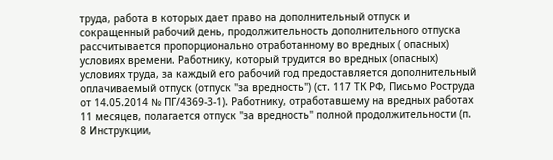труда, работа в которых дает право на дополнительный отпуск и сокращенный рабочий день, продолжительность дополнительного отпуска рассчитывается пропорционально отработанному во вредных ( опасных) условиях времени. Работнику, который трудится во вредных (опасных) условиях труда, за каждый его рабочий год предоставляется дополнительный оплачиваемый отпуск (отпуск "за вредность") (ст. 117 ТК РФ, Письмо Роструда от 14.05.2014 № ПГ/4369-3-1). Работнику, отработавшему на вредных работах 11 месяцев, полагается отпуск "за вредность" полной продолжительности (п. 8 Инструкции,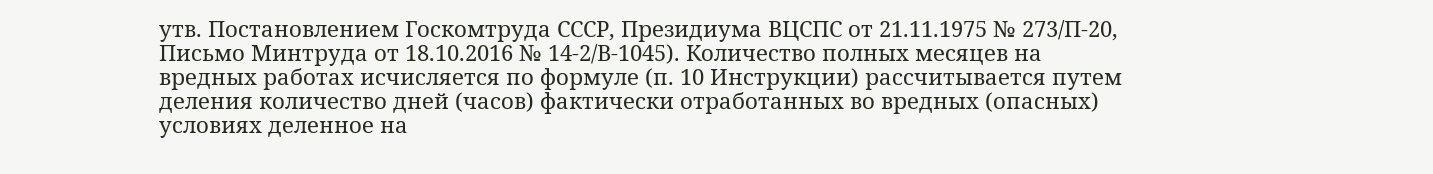утв. Постановлением Госкомтруда СССР, Президиума ВЦСПС от 21.11.1975 № 273/П-20, Письмо Минтруда от 18.10.2016 № 14-2/В-1045). Количество полных месяцев на вредных работах исчисляется по формуле (п. 10 Инструкции) рассчитывается путем деления количество дней (часов) фактически отработанных во вредных (опасных) условиях деленное на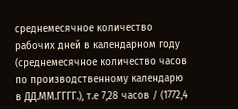среднемесячное количество рабочих дней в календарном году (среднемесячное количество часов по производственному календарю в ДД.ММ.ГГГГ.), т.е 7,28 часов / (1772,4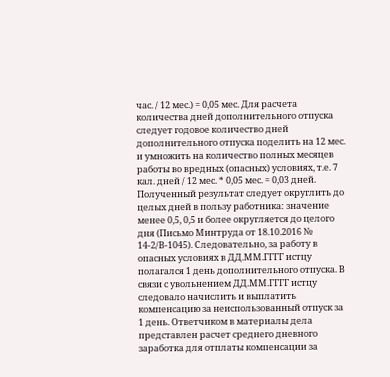час. / 12 мес.) = 0,05 мес. Для расчета количества дней дополнительного отпуска следует годовое количество дней дополнительного отпуска поделить на 12 мес. и умножить на количество полных месяцев работы во вредных (опасных) условиях, т.е. 7 кал. дней / 12 мес. * 0,05 мес. = 0,03 дней. Полученный результат следует округлить до целых дней в пользу работника: значение менее 0,5, 0,5 и более округляется до целого дня (Письмо Минтруда от 18.10.2016 № 14-2/В-1045). Следовательно, за работу в опасных условиях в ДД.ММ.ГГГГ истцу полагался 1 день дополнительного отпуска. В связи с увольнением ДД.ММ.ГГГГ истцу следовало начислить и выплатить компенсацию за неиспользованный отпуск за 1 день. Ответчиком в материалы дела представлен расчет среднего дневного заработка для отплаты компенсации за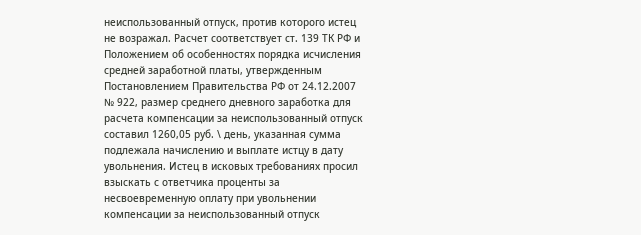неиспользованный отпуск, против которого истец не возражал. Расчет соответствует ст. 139 ТК РФ и Положением об особенностях порядка исчисления средней заработной платы, утвержденным Постановлением Правительства РФ от 24.12.2007 № 922, размер среднего дневного заработка для расчета компенсации за неиспользованный отпуск составил 1260,05 руб. \ день, указанная сумма подлежала начислению и выплате истцу в дату увольнения. Истец в исковых требованиях просил взыскать с ответчика проценты за несвоевременную оплату при увольнении компенсации за неиспользованный отпуск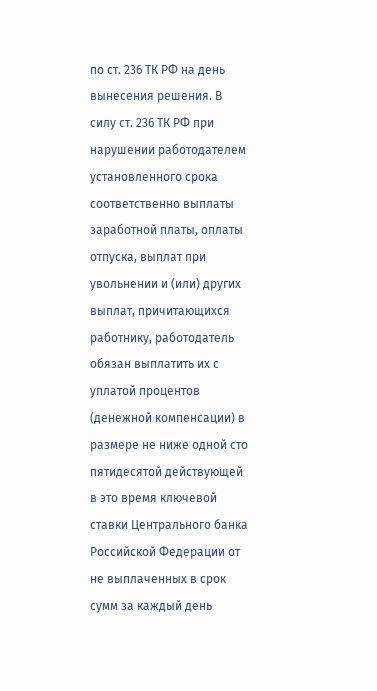по ст. 236 ТК РФ на день вынесения решения. В силу ст. 236 ТК РФ при нарушении работодателем установленного срока соответственно выплаты заработной платы, оплаты отпуска, выплат при увольнении и (или) других выплат, причитающихся работнику, работодатель обязан выплатить их с уплатой процентов (денежной компенсации) в размере не ниже одной сто пятидесятой действующей в это время ключевой ставки Центрального банка Российской Федерации от не выплаченных в срок сумм за каждый день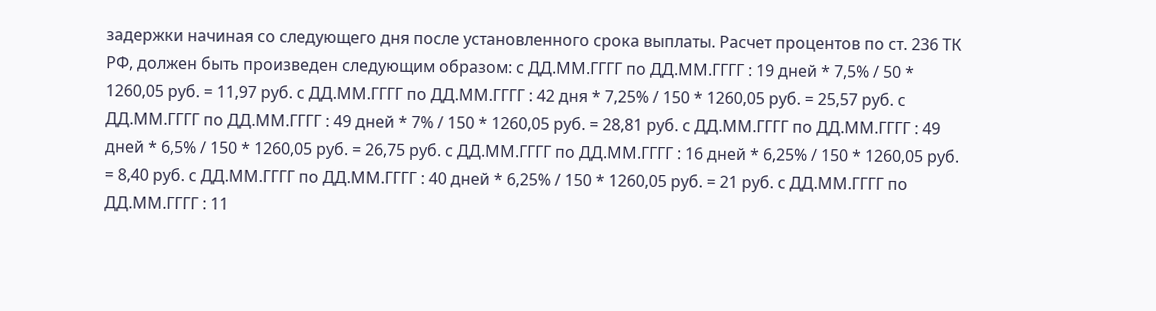задержки начиная со следующего дня после установленного срока выплаты. Расчет процентов по ст. 236 ТК РФ, должен быть произведен следующим образом: с ДД.ММ.ГГГГ по ДД.ММ.ГГГГ : 19 дней * 7,5% / 50 * 1260,05 руб. = 11,97 руб. с ДД.ММ.ГГГГ по ДД.ММ.ГГГГ : 42 дня * 7,25% / 150 * 1260,05 руб. = 25,57 руб. с ДД.ММ.ГГГГ по ДД.ММ.ГГГГ : 49 дней * 7% / 150 * 1260,05 руб. = 28,81 руб. с ДД.ММ.ГГГГ по ДД.ММ.ГГГГ : 49 дней * 6,5% / 150 * 1260,05 руб. = 26,75 руб. с ДД.ММ.ГГГГ по ДД.ММ.ГГГГ : 16 дней * 6,25% / 150 * 1260,05 руб. = 8,40 руб. с ДД.ММ.ГГГГ по ДД.ММ.ГГГГ : 40 дней * 6,25% / 150 * 1260,05 руб. = 21 руб. с ДД.ММ.ГГГГ по ДД.ММ.ГГГГ : 11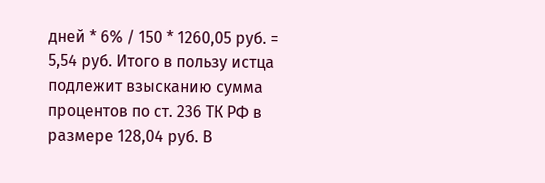дней * 6% / 150 * 1260,05 руб. = 5,54 руб. Итого в пользу истца подлежит взысканию сумма процентов по ст. 236 ТК РФ в размере 128,04 руб. В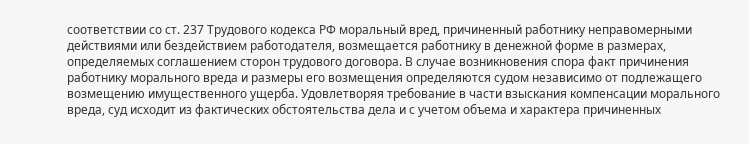соответствии со ст. 237 Трудового кодекса РФ моральный вред, причиненный работнику неправомерными действиями или бездействием работодателя, возмещается работнику в денежной форме в размерах, определяемых соглашением сторон трудового договора. В случае возникновения спора факт причинения работнику морального вреда и размеры его возмещения определяются судом независимо от подлежащего возмещению имущественного ущерба. Удовлетворяя требование в части взыскания компенсации морального вреда, суд исходит из фактических обстоятельства дела и с учетом объема и характера причиненных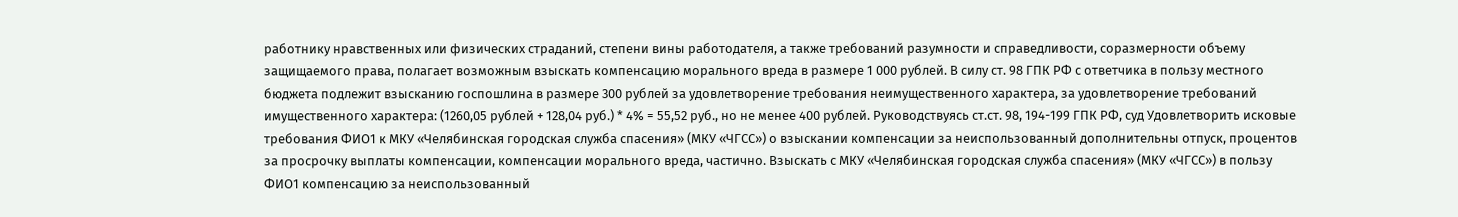работнику нравственных или физических страданий, степени вины работодателя, а также требований разумности и справедливости, соразмерности объему защищаемого права, полагает возможным взыскать компенсацию морального вреда в размере 1 000 рублей. В силу ст. 98 ГПК РФ с ответчика в пользу местного бюджета подлежит взысканию госпошлина в размере 300 рублей за удовлетворение требования неимущественного характера, за удовлетворение требований имущественного характера: (1260,05 рублей + 128,04 руб.) * 4% = 55,52 руб., но не менее 400 рублей. Руководствуясь ст.ст. 98, 194-199 ГПК РФ, суд Удовлетворить исковые требования ФИО1 к МКУ «Челябинская городская служба спасения» (МКУ «ЧГСС») о взыскании компенсации за неиспользованный дополнительны отпуск, процентов за просрочку выплаты компенсации, компенсации морального вреда, частично. Взыскать с МКУ «Челябинская городская служба спасения» (МКУ «ЧГСС») в пользу ФИО1 компенсацию за неиспользованный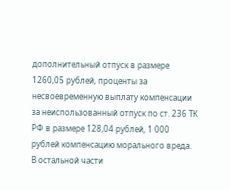дополнительный отпуск в размере 1260,05 рублей, проценты за несвоевременную выплату компенсации за неиспользованный отпуск по ст. 236 ТК РФ в размере 128,04 рублей, 1 000 рублей компенсацию морального вреда. В остальной части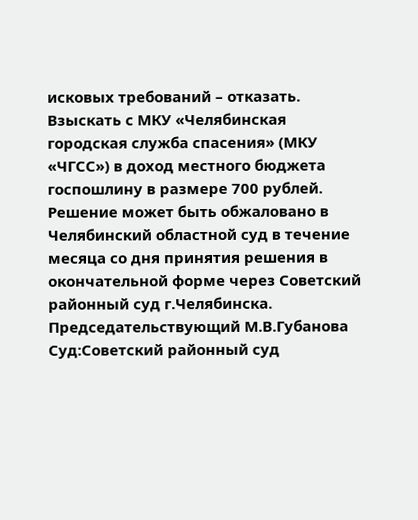исковых требований – отказать. Взыскать с МКУ «Челябинская городская служба спасения» (МКУ «ЧГСС») в доход местного бюджета госпошлину в размере 700 рублей. Решение может быть обжаловано в Челябинский областной суд в течение месяца со дня принятия решения в окончательной форме через Советский районный суд г.Челябинска. Председательствующий М.В.Губанова Суд:Советский районный суд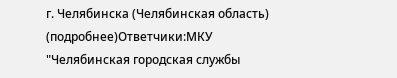г. Челябинска (Челябинская область) (подробнее)Ответчики:МКУ "Челябинская городская службы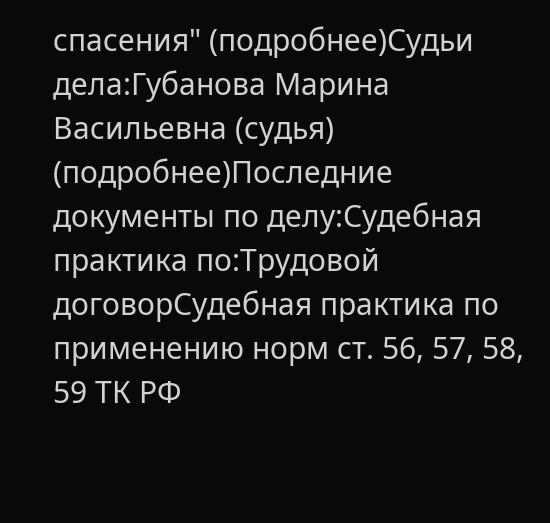спасения" (подробнее)Судьи дела:Губанова Марина Васильевна (судья) (подробнее)Последние документы по делу:Судебная практика по:Трудовой договорСудебная практика по применению норм ст. 56, 57, 58, 59 ТК РФ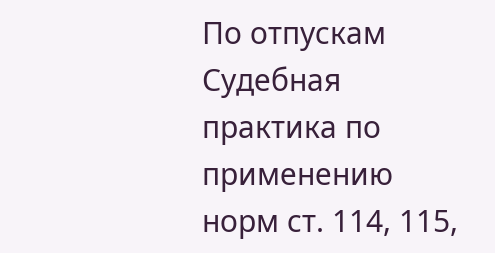По отпускам Судебная практика по применению норм ст. 114, 115,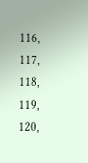116, 117, 118, 119, 120,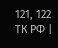121, 122 ТК РФ |